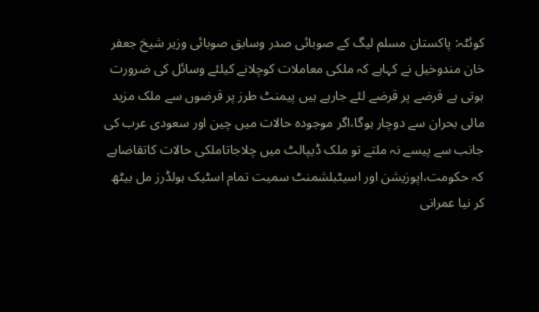کوئٹہ: پاکستان مسلم لیگ کے صوبائی صدر وسابق صوبائی وزیر شیخ جعفر خان مندوخیل نے کہاہے کہ ملکی معاملات کوچلانے کیلئے وسائل کی ضرورت ہوتی ہے قرضے پر قرضے لئے جارہے ہیں پیمنٹ طرز پر قرضوں سے ملک مزید مالی بحران سے دوچار ہوگا،اگر موجودہ حالات میں چین اور سعودی عرب کی جانب سے پیسے نہ ملتے تو ملک ڈیپالٹ میں چلاجاتاملکی حالات کاتقاضاہے کہ حکومت،اپوزیشن اور اسیٹبلشمنٹ سمیت تمام اسٹیک ہولڈرز مل بیٹھ کر نیا عمرانی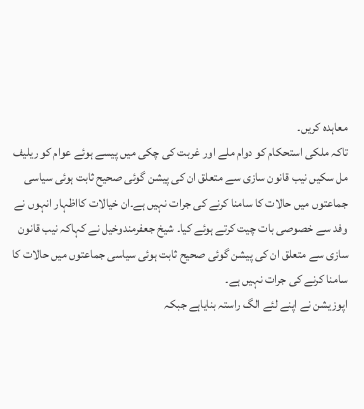معاہدہ کریں۔
تاکہ ملکی استحکام کو دوام ملے اور غربت کی چکی میں پیسے ہوئے عوام کو ریلیف مل سکیں نیب قانون سازی سے متعلق ان کی پیشن گوئی صحیح ثابت ہوئی سیاسی جماعتوں میں حالات کا سامنا کرنے کی جرات نہیں ہے۔ان خیالات کااظہار انہوں نے وفد سے خصوصی بات چیت کرتے ہوئے کیا۔ شیخ جعفرمندوخیل نے کہاکہ نیب قانون سازی سے متعلق ان کی پیشن گوئی صحیح ثابت ہوئی سیاسی جماعتوں میں حالات کا سامنا کرنے کی جرات نہیں ہے۔
اپوزیشن نے اپنے لئے الگ راستہ بنایاہے جبکہ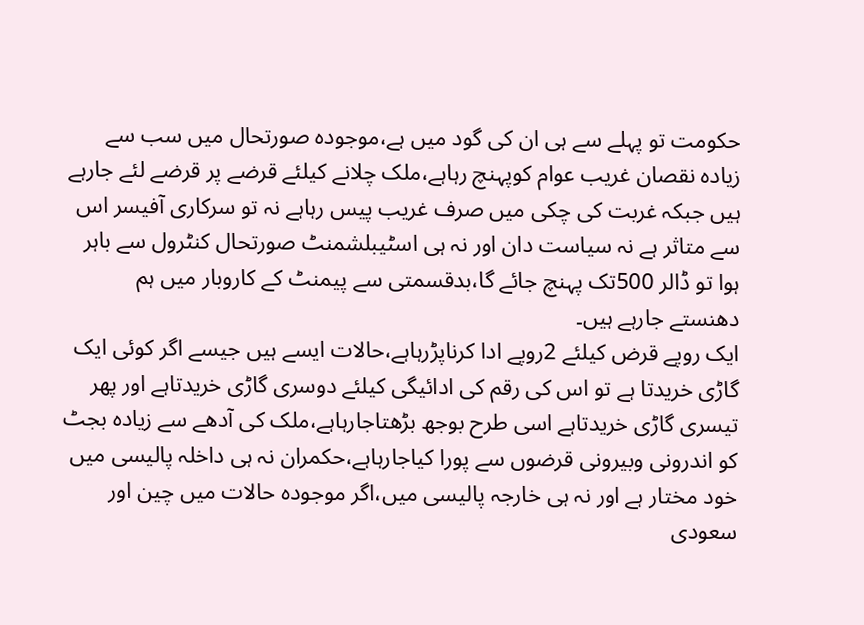حکومت تو پہلے سے ہی ان کی گود میں ہے،موجودہ صورتحال میں سب سے زیادہ نقصان غریب عوام کوپہنچ رہاہے،ملک چلانے کیلئے قرضے پر قرضے لئے جارہے ہیں جبکہ غربت کی چکی میں صرف غریب پیس رہاہے نہ تو سرکاری آفیسر اس سے متاثر ہے نہ سیاست دان اور نہ ہی اسٹیبلشمنٹ صورتحال کنٹرول سے باہر ہوا تو ڈالر 500تک پہنچ جائے گا،بدقسمتی سے پیمنٹ کے کاروبار میں ہم دھنستے جارہے ہیں۔
ایک روپے قرض کیلئے 2روپے ادا کرناپڑرہاہے،حالات ایسے ہیں جیسے اگر کوئی ایک گاڑی خریدتا ہے تو اس کی رقم کی ادائیگی کیلئے دوسری گاڑی خریدتاہے اور پھر تیسری گاڑی خریدتاہے اسی طرح بوجھ بڑھتاجارہاہے،ملک کی آدھے سے زیادہ بجٹ کو اندرونی وبیرونی قرضوں سے پورا کیاجارہاہے،حکمران نہ ہی داخلہ پالیسی میں خود مختار ہے اور نہ ہی خارجہ پالیسی میں،اگر موجودہ حالات میں چین اور سعودی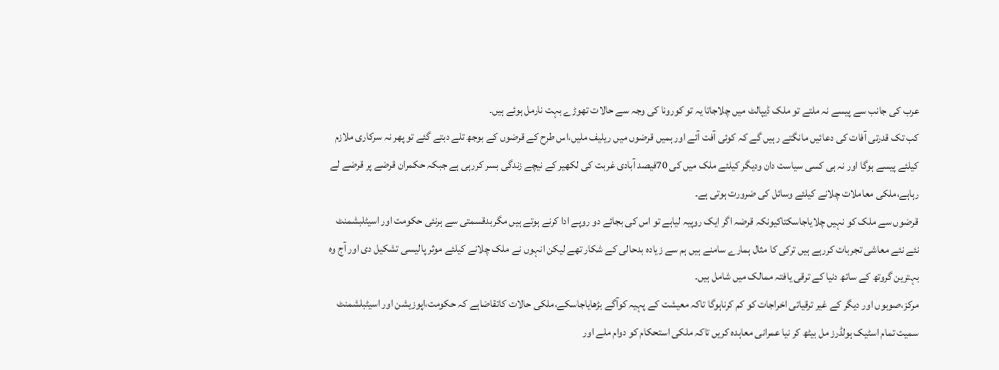عرب کی جانب سے پیسے نہ ملتے تو ملک ڈیپالٹ میں چلاجاتا یہ تو کورونا کی وجہ سے حالات تھوڑے بہت نارمل ہوئے ہیں۔
کب تک قدرتی آفات کی دعائیں مانگتے رہیں گے کہ کوئی آفت آئے اور ہمیں قرضوں میں ریلیف ملیں،اس طرح کے قرضوں کے بوجھ تلے دبتے گئے تو پھر نہ سرکاری ملازم کیلئے پیسے ہوگا اور نہ ہی کسی سیاست دان ودیگر کیلئے ملک میں کی 70فیصد آبادی غربت کی لکھیر کے نیچے زندگی بسر کررہی ہے جبکہ حکمران قرضے پر قرضے لے رہاہے،ملکی معاملات چلانے کیلئے وسائل کی ضرورت ہوتی ہے۔
قرضوں سے ملک کو نہیں چلایاجاسکتاکیونکہ قرضہ اگر ایک روپیہ لیاہے تو اس کی بجائے دو روپے ادا کرنے ہوتے ہیں مگربدقسمتی سے ہرنئی حکومت اور اسیٹلبشمنٹ نئے نئے معاشی تجربات کررہے ہیں ترکی کا مثال ہمارے سامنے ہیں ہم سے زیادہ بدحالی کے شکار تھے لیکن انہوں نے ملک چلانے کیلئے موثر پالیسی تشکیل دی اور آج وہ بہترین گروتھ کے ساتھ دنیا کے ترقی یافتہ ممالک میں شامل ہیں۔
مرکز،صوبوں اور دیگر کے غیر ترقیاتی اخراجات کو کم کرناہوگا تاکہ معیشت کے پہیہ کوآگے بڑھایاجاسکے،ملکی حالات کاتقاضاہے کہ حکومت،اپوزیشن اور اسیٹبلشمنٹ سمیت تمام اسٹیک ہولڈرز مل بیٹھ کر نیا عمرانی معاہدہ کریں تاکہ ملکی استحکام کو دوام ملے اور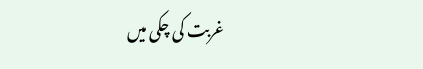غربت کی چکی میں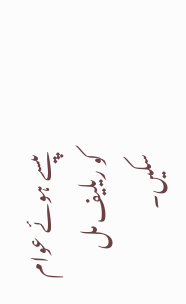پیسے ہوئے عوام کو ریلیف مل سکیں۔